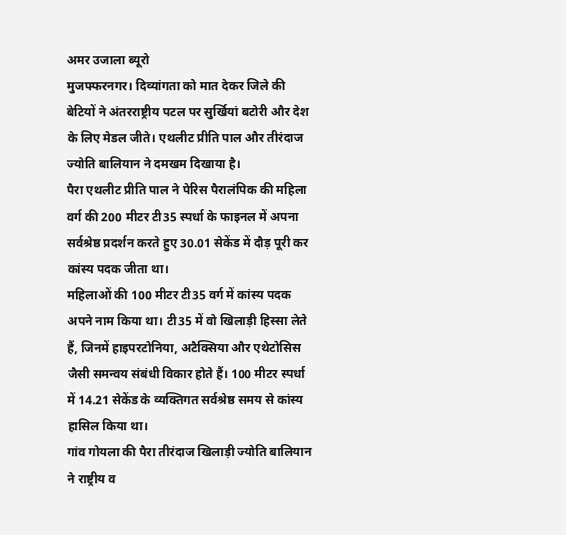अमर उजाला ब्यूरो
मुजफ्फरनगर। दिव्यांगता को मात देकर जिले की बेटियों ने अंतरराष्ट्रीय पटल पर सुर्खियां बटोरी और देश के लिए मेडल जीते। एथलीट प्रीति पाल और तीरंदाज ज्योति बालियान ने दमखम दिखाया है।
पैरा एथलीट प्रीति पाल ने पेरिस पैरालंपिक की महिला वर्ग की 200 मीटर टी35 स्पर्धा के फाइनल में अपना सर्वश्रेष्ठ प्रदर्शन करते हुए 30.01 सेकेंड में दौड़ पूरी कर कांस्य पदक जीता था।
महिलाओं की 100 मीटर टी35 वर्ग में कांस्य पदक अपने नाम किया था। टी35 में वो खिलाड़ी हिस्सा लेते हैं, जिनमें हाइपरटोनिया, अटैक्सिया और एथेटोसिस जैसी समन्वय संबंधी विकार होते हैं। 100 मीटर स्पर्धा में 14.21 सेकेंड के व्यक्तिगत सर्वश्रेष्ठ समय से कांस्य हासिल किया था।
गांव गोयला की पैरा तीरंदाज खिलाड़ी ज्योति बालियान ने राष्ट्रीय व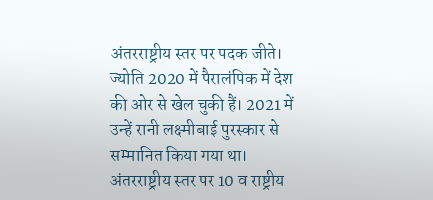अंतरराष्ट्रीय स्तर पर पदक जीते। ज्योति 2020 में पैरालंपिक में देश की ओर से खेल चुकी हैं। 2021 में उन्हें रानी लक्ष्मीबाई पुरस्कार से सम्मानित किया गया था। अंतरराष्ट्रीय स्तर पर 10 व राष्ट्रीय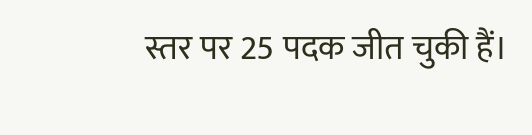स्तर पर 25 पदक जीत चुकी हैं।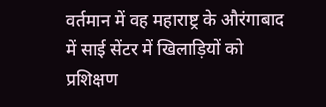वर्तमान में वह महाराष्ट्र के औरंगाबाद में साई सेंटर में खिलाड़ियों को प्रशिक्षण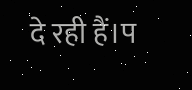दे रही हैं।प